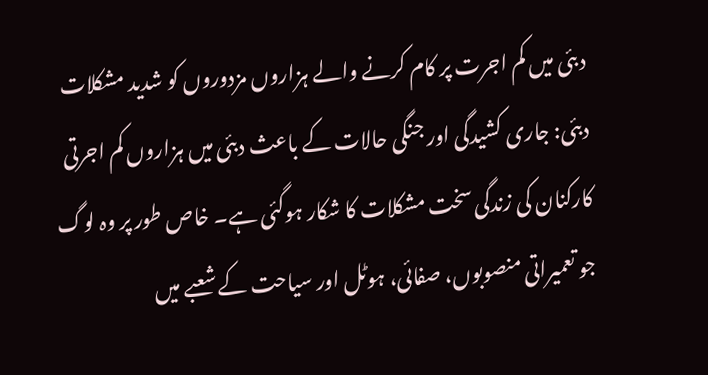دبئی میں کم اجرت پر کام کرنے والے ہزاروں مزدوروں کو شدید مشکلات
دبئی: جاری کشیدگی اور جنگی حالات کے باعث دبئی میں ہزاروں کم اجرتی کارکنان کی زندگی سخت مشکلات کا شکار ہوگئی ہے۔ خاص طور پر وہ لوگ جو تعمیراتی منصوبوں، صفائی، ہوٹل اور سیاحت کے شعبے میں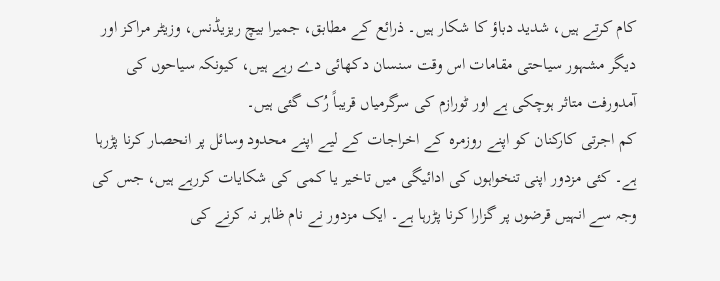کام کرتے ہیں، شدید دباؤ کا شکار ہیں۔ ذرائع کے مطابق، جمیرا بیچ ریزیڈنس، وزیٹر مراکز اور دیگر مشہور سیاحتی مقامات اس وقت سنسان دکھائی دے رہے ہیں، کیونکہ سیاحوں کی آمدورفت متاثر ہوچکی ہے اور ٹورازم کی سرگرمیاں قریباً رُک گئی ہیں۔
کم اجرتی کارکنان کو اپنے روزمرہ کے اخراجات کے لیے اپنے محدود وسائل پر انحصار کرنا پڑرہا ہے۔ کئی مزدور اپنی تنخواہوں کی ادائیگی میں تاخیر یا کمی کی شکایات کررہے ہیں، جس کی وجہ سے انہیں قرضوں پر گزارا کرنا پڑرہا ہے۔ ایک مزدور نے نام ظاہر نہ کرنے کی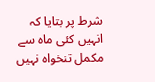شرط پر بتایا کہ انہیں کئی ماہ سے مکمل تنخواہ نہیں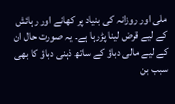ملی اور روزانہ کی بنیاد پر کھانے اور رہائش کے لیے قرض لینا پڑرہا ہے۔ یہ صورت حال ان کے لیے مالی دباؤ کے ساتھ ذہنی دباؤ کا بھی سبب بن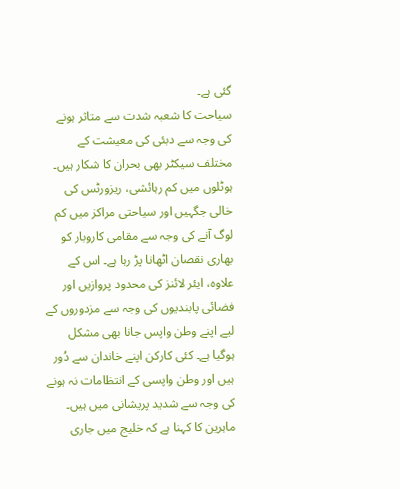گئی ہے۔
سیاحت کا شعبہ شدت سے متاثر ہونے کی وجہ سے دبئی کی معیشت کے مختلف سیکٹر بھی بحران کا شکار ہیں۔ ہوٹلوں میں کم رہائشی، ریزورٹس کی خالی جگہیں اور سیاحتی مراکز میں کم لوگ آنے کی وجہ سے مقامی کاروبار کو بھاری نقصان اٹھانا پڑ رہا ہے۔ اس کے علاوہ، ایئر لائنز کی محدود پروازیں اور فضائی پابندیوں کی وجہ سے مزدوروں کے لیے اپنے وطن واپس جانا بھی مشکل ہوگیا ہے۔ کئی کارکن اپنے خاندان سے دُور ہیں اور وطن واپسی کے انتظامات نہ ہونے کی وجہ سے شدید پریشانی میں ہیں۔
ماہرین کا کہنا ہے کہ خلیج میں جاری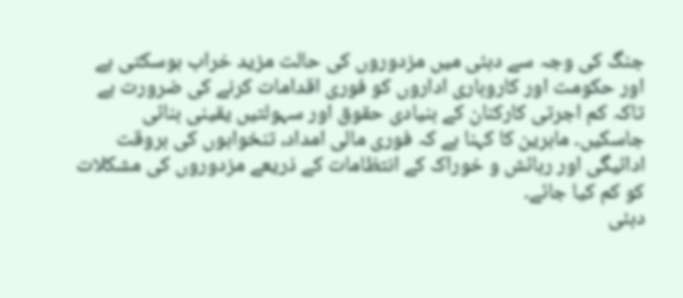جنگ کی وجہ سے دبئی میں مزدوروں کی حالت مزید خراب ہوسکتی ہے اور حکومت اور کاروباری اداروں کو فوری اقدامات کرنے کی ضرورت ہے تاکہ کم اجرتی کارکنان کے بنیادی حقوق اور سہولتیں یقینی بنائی جاسکیں۔ ماہرین کا کہنا ہے کہ فوری مالی امداد، تنخواہوں کی بروقت ادائیگی اور رہائش و خوراک کے انتظامات کے ذریعے مزدوروں کی مشکلات کو کم کیا جائے۔
دبئی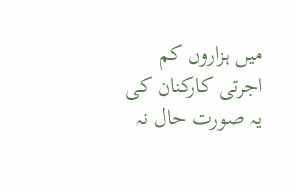میں ہزاروں کم اجرتی کارکنان کی یہ صورت حال نہ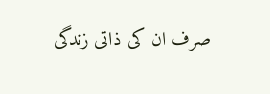صرف ان کی ذاتی زندگی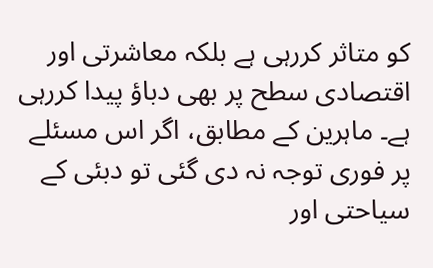کو متاثر کررہی ہے بلکہ معاشرتی اور اقتصادی سطح پر بھی دباؤ پیدا کررہی ہے۔ ماہرین کے مطابق، اگر اس مسئلے پر فوری توجہ نہ دی گئی تو دبئی کے سیاحتی اور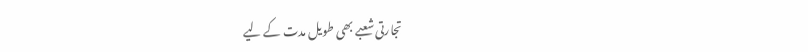تجارتی شعبے بھی طویل مدت کے لیے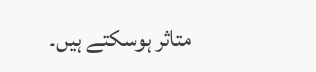متاثر ہوسکتے ہیں۔